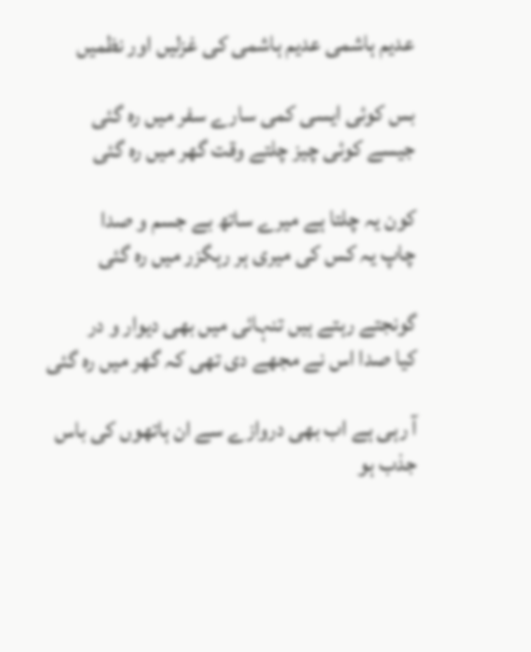عدیم ہاشمی عدیم ہاشمی کی غزلیں اور نظمیں

بس کوئی ایسی کمی سارے سفر میں رہ گئی
جیسے کوئی چیز چلتے وقت گھر میں رہ گئی

کون یہ چلتا ہے میرے ساتھ بے جسم و صدا
چاپ یہ کس کی میری ہر رہگزر میں رہ گئی

گونجتے رہتے ہیں تنہائی میں بھی دیوار و در
کیا صدا اس نے مجھے دی تھی کہ گھر میں رہ گئی

آ رہی ہے اب بھی دروازے سے ان ہاتھوں کی باس
جذب ہو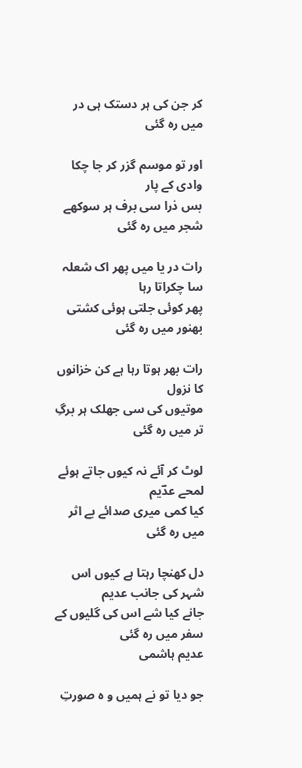کر جن کی ہر دستک ہی در میں رہ گئی

اور تو موسم گزر کر جا چکا وادی کے پار
بس ذرا سی برف ہر سوکھے شجر میں رہ گئی

رات در یا میں پھر اک شعلہ سا چکراتا رہا
پھر کوئی جلتی ہوئی کشتی بھنور میں رہ گئی

رات بھر ہوتا رہا ہے کن خزانوں کا نزول
موتیوں کی سی جھلک ہر برگِ تر میں رہ گئی

لوٹ کر آئے نہ کیوں جاتے ہوئے لمحے عدؔیم
کیا کمی میری صدائے بے اثر میں رہ گئی

دل کھنچا رہتا ہے کیوں اس شہر کی جانب عدیم
جانے کیا شے اس کی گلیوں کے سفر میں رہ گئی
عدیم ہاشمی

جو دیا تو نے ہمیں و ہ صورتِ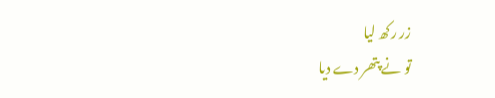زر رکھ لیا
تو نے پتھر دے دیا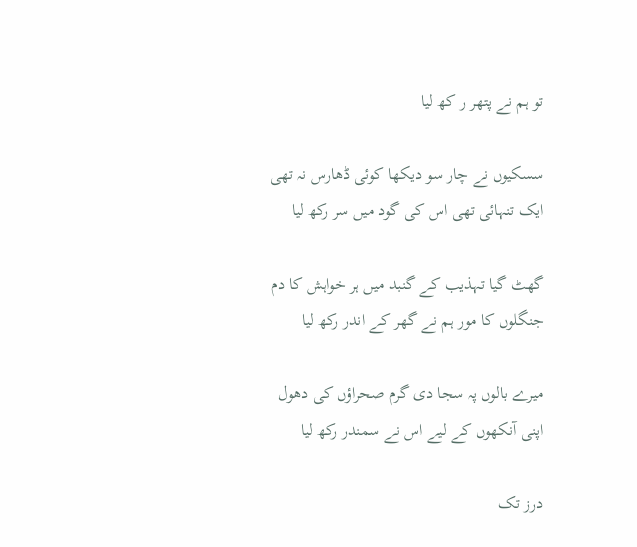تو ہم نے پتھر ر کھ لیا

سسکیوں نے چار سو دیکھا کوئی ڈھارس نہ تھی
ایک تنہائی تھی اس کی گود میں سر رکھ لیا

گھٹ گیا تہذیب کے گنبد میں ہر خواہش کا دم
جنگلوں کا مور ہم نے گھر کے اندر رکھ لیا

میرے بالوں پہ سجا دی گرم صحراؤں کی دھول
اپنی آنکھوں کے لیے اس نے سمندر رکھ لیا

درز تک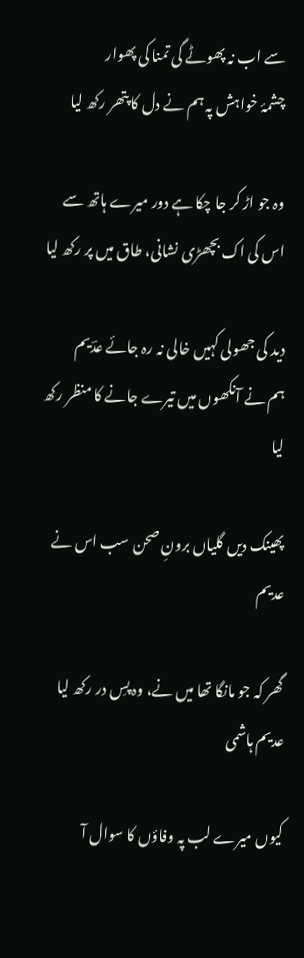سے اب نہ پھوٹے گی تمنا کی پھوار
چشمۂ خواہش پہ ہم نے دل کا پتھر رکھ لیا

وہ جو اڑ کر جا چکا ہے دور میرے ہاتھ سے
اس کی اک بچھڑی نشانی، طاق میں پر رکھ لیا

دید کی جھولی کہیں خالی نہ رہ جائے عدؔیم
ہم نے آنکھوں میں تیرے جانے کا منظر رکھ لیا

پھینک دیں گلیاں برونِ صحن سب اس نے عدیم

گھر کہ جو مانگا تھا میں نے، وہ پسِ در رکھ لیا
عدیم ہاشمی

کیوں میرے لب پہ وفاؤں کا سوال آ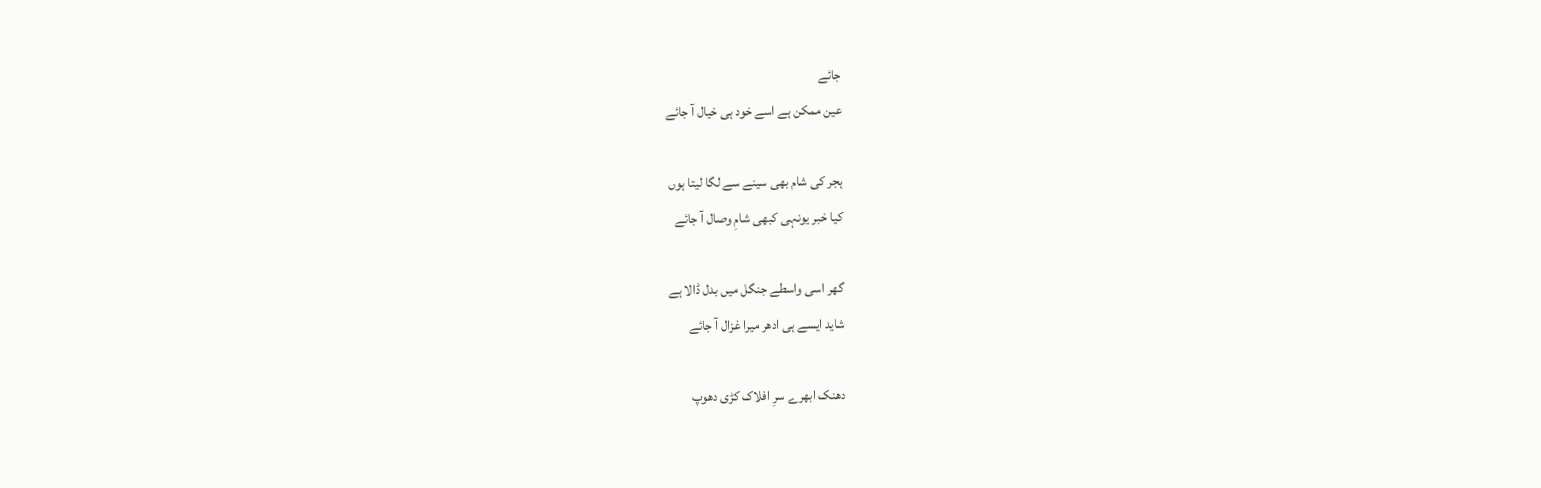جائے
عین ممکن ہے اسے خود ہی خیال آ جائے

ہجر کی شام بھی سینے سے لگا لیتا ہوں
کیا خبر یونہی کبھی شامِ وصال آ جائے

گھر اسی واسطے جنگل میں بدل ڈالا ہے
شاید ایسے ہی ادھر میرا غزال آ جائے

دھنک ابھرے سرِ افلاک کڑی دھوپ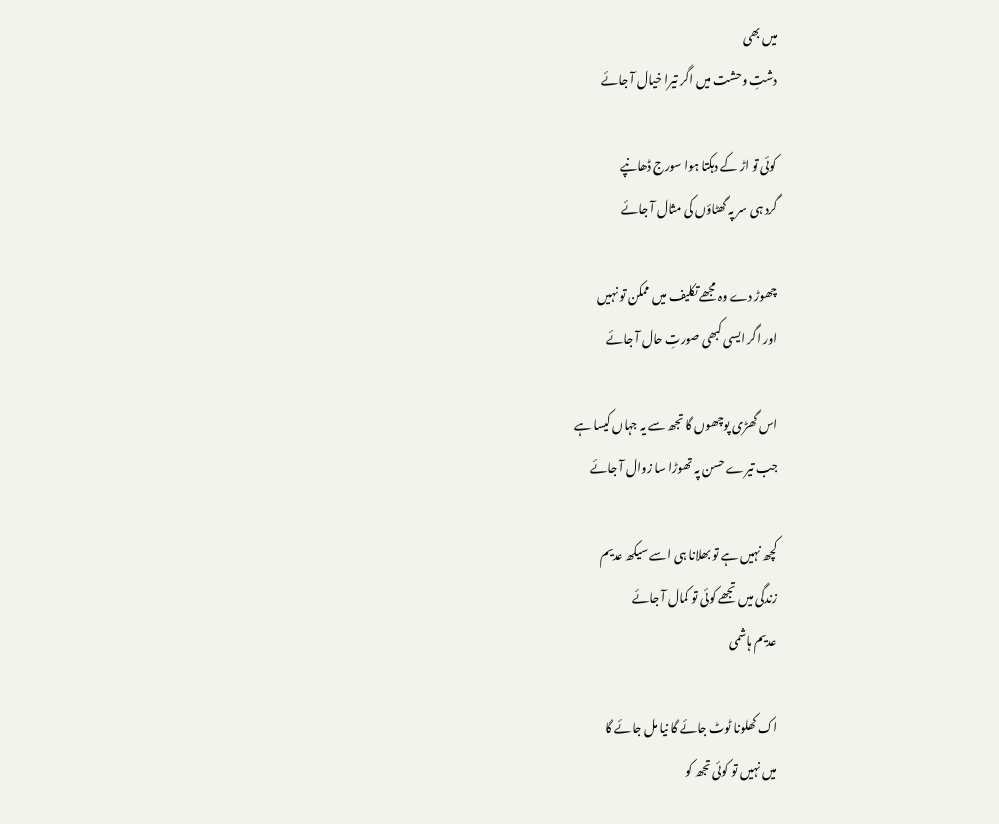میں بھی
دشتِ وحشت میں اگر تیرا خیال آ جائے

کوئی تو اڑ کے دہکتا ہوا سورج ڈھانپے
گرد ہی سر پہ گھٹاؤں کی مثال آ جائے

چھوڑ دے وہ مجھے تکلیف میں ممکن تو نہیں
اور اگر ایسی کبھی صورتِ حال آ جائے

اس گھڑی پوچھوں گا تجھ سے یہ جہاں کیسا ہے
جب تیرے حسن پہ تھوڑا سا زوال آ جائے

کچھ نہیں ہے تو بھلانا ہی اسے سیکھ عدیم
زندگی میں تجھے کوئی تو کمال آ جائے
عدیم ہاشمی

اک کھلونا ٹوٹ جائے گا نیا مل جائے گا
میں نہیں تو کوئی تجھ کو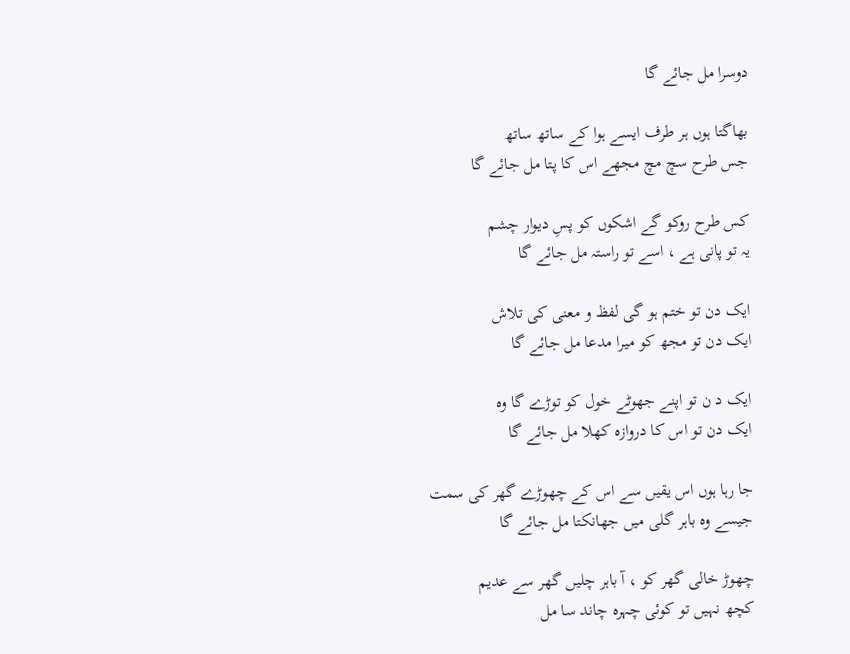دوسرا مل جائے گا

بھاگتا ہوں ہر طرف ایسے ہوا کے ساتھ ساتھ
جس طرح سچ مچ مجھے اس کا پتا مل جائے گا

کس طرح روکو گے اشکوں کو پسِ دیوار چشم
یہ تو پانی ہے ، اسے تو راستہ مل جائے گا

ایک دن تو ختم ہو گی لفظ و معنی کی تلاش
ایک دن تو مجھ کو میرا مدعا مل جائے گا

ایک د ن تو اپنے جھوٹے خول کو توڑے گا وہ
ایک دن تو اس کا دروازہ کھلا مل جائے گا

جا رہا ہوں اس یقیں سے اس کے چھوڑے گھر کی سمت
جیسے وہ باہر گلی میں جھانکتا مل جائے گا

چھوڑ خالی گھر کو ، آ باہر چلیں گھر سے عدیم
کچھ نہیں تو کوئی چہرہ چاند سا مل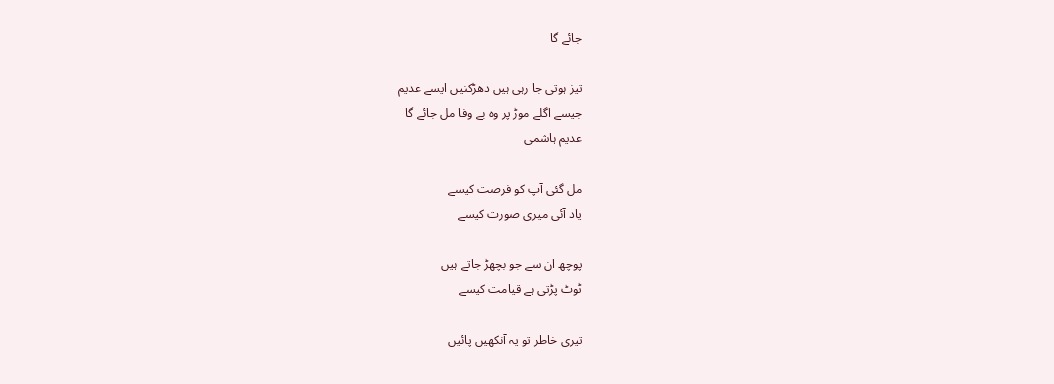جائے گا

تیز ہوتی جا رہی ہیں دھڑکنیں ایسے عدیم
جیسے اگلے موڑ پر وہ بے وفا مل جائے گا
عدیم ہاشمی

مل گئی آپ کو فرصت کیسے
یاد آئی میری صورت کیسے

پوچھ ان سے جو بچھڑ جاتے ہیں
ٹوٹ پڑتی ہے قیامت کیسے

تیری خاطر تو یہ آنکھیں پائیں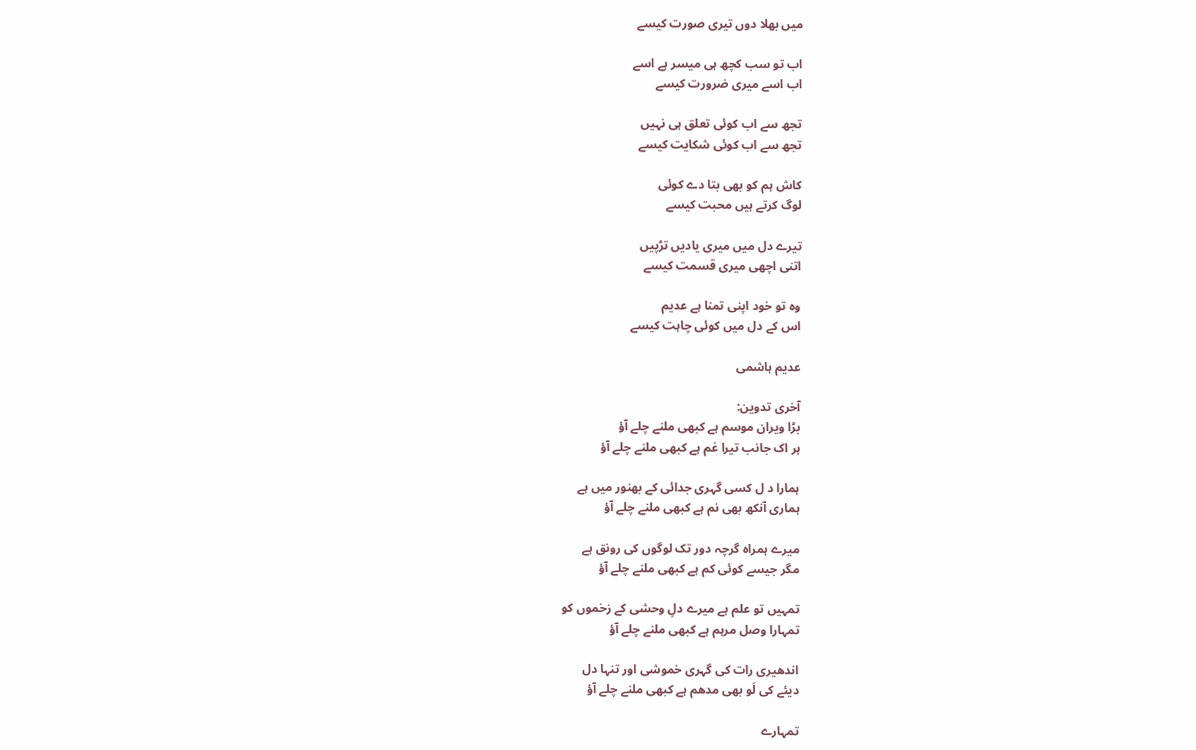میں بھلا دوں تیری صورت کیسے

اب تو سب کچھ ہی میسر ہے اسے
اب اسے میری ضرورت کیسے

تجھ سے اب کوئی تعلق ہی نہیں
تجھ سے اب کوئی شکایت کیسے

کاش ہم کو بھی بتا دے کوئی
لوگ کرتے ہیں محبت کیسے

تیرے دل میں میری یادیں تڑپیں
اتنی اچھی میری قسمت کیسے

وہ تو خود اپنی تمنا ہے عدیم
اس کے دل میں کوئی چاہت کیسے

عدیم ہاشمی

آخری تدوین:
بڑا ویران موسم ہے کبھی ملنے چلے آؤ
ہر اک جانب تیرا غم ہے کبھی ملنے چلے آؤ

ہمارا د ل کسی گہری جدائی کے بھنور میں ہے
ہماری آنکھ بھی نم ہے کبھی ملنے چلے آؤ

میرے ہمراہ گرچہ دور تک لوگوں کی رونق ہے
مگر جیسے کوئی کم ہے کبھی ملنے چلے آؤ

تمہیں تو علم ہے میرے دلِ وحشی کے زخموں کو
تمہارا وصل مرہم ہے کبھی ملنے چلے آؤ

اندھیری رات کی گہری خموشی اور تنہا دل
دیئے کی لَو بھی مدھم ہے کبھی ملنے چلے آؤ

تمہارے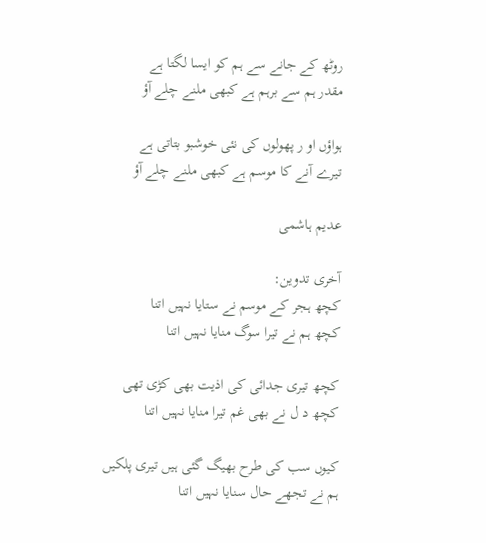روٹھ کے جانے سے ہم کو ایسا لگتا ہے
مقدر ہم سے برہم ہے کبھی ملنے چلے آؤ

ہواؤں او ر پھولوں کی نئی خوشبو بتاتی ہے
تیرے آنے کا موسم ہے کبھی ملنے چلے آؤ

عدیم ہاشمی

آخری تدوین:
کچھ ہجر کے موسم نے ستایا نہیں اتنا
کچھ ہم نے تیرا سوگ منایا نہیں اتنا

کچھ تیری جدائی کی اذیت بھی کڑی تھی
کچھ د ل نے بھی غم تیرا منایا نہیں اتنا

کیوں سب کی طرح بھیگ گئی ہیں تیری پلکیں
ہم نے تجھے حال سنایا نہیں اتنا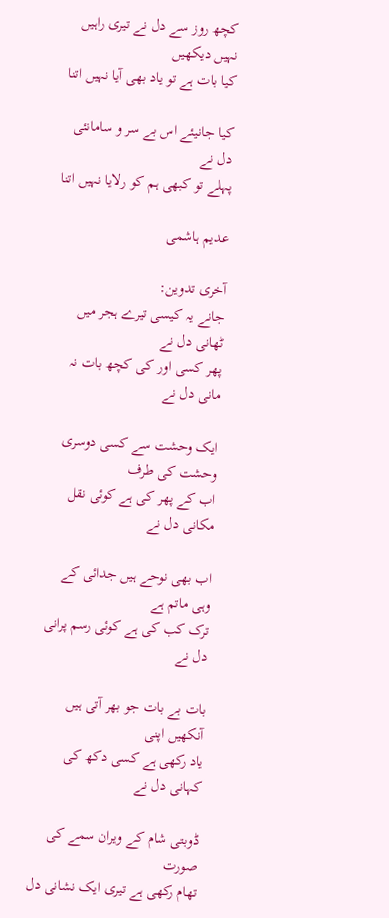کچھ روز سے دل نے تیری راہیں نہیں دیکھیں
کیا بات ہے تو یاد بھی آیا نہیں اتنا

کیا جانیئے اس بے سر و سامانئی دل نے
پہلے تو کبھی ہم کو رلایا نہیں اتنا

عدیم ہاشمی

آخری تدوین:
جانے یہ کیسی تیرے ہجر میں ٹھانی دل نے
پھر کسی اور کی کچھ بات نہ مانی دل نے

ایک وحشت سے کسی دوسری وحشت کی طرف
اب کے پھر کی ہے کوئی نقل مکانی دل نے

اب بھی نوحے ہیں جدائی کے وہی ماتم ہے
ترک کب کی ہے کوئی رسم پرانی دل نے

بات بے بات جو بھر آتی ہیں آنکھیں اپنی
یاد رکھی ہے کسی دکھ کی کہانی دل نے

ڈوبتی شام کے ویران سمے کی صورت
تھام رکھی ہے تیری ایک نشانی دل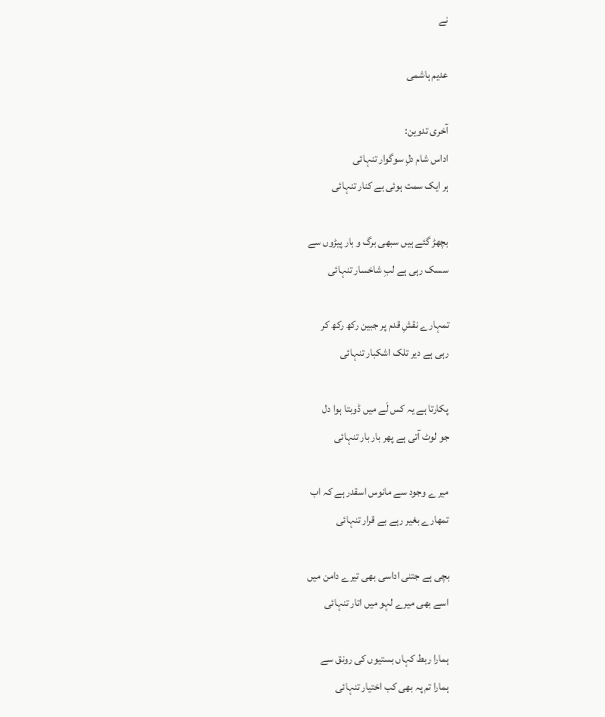نے

عدیم ہاشمی

آخری تدوین:
اداس شام دلِ سوگوار تنہائی
ہر ایک سمت ہوئی بے کنار تنہائی

بچھڑ گئے ہیں سبھی برگ و بار پیڑوں سے
سسک رہی ہے لبِ شاخسار تنہائی

تمہارے نقشِ قدم پر جبین رکھ رکھ کر
رہی ہے دیر تلک اشکبار تنہائی

پکارتا ہے یہ کس لَے میں ڈوبتا ہوا دل
جو لوٹ آتی ہے پھر بار بار تنہائی

میر ے وجود سے مانوس اسقدر ہے کہ اب
تمھارے بغیر رہے بے قرار تنہائی

بچی ہے جتنی اداسی بھی تیرے دامن میں
اسے بھی میرے لہو میں اتار تنہائی

ہمارا ربط کہاں بستیوں کی رونق سے
ہمارا تم پہ بھی کب اختیار تنہائی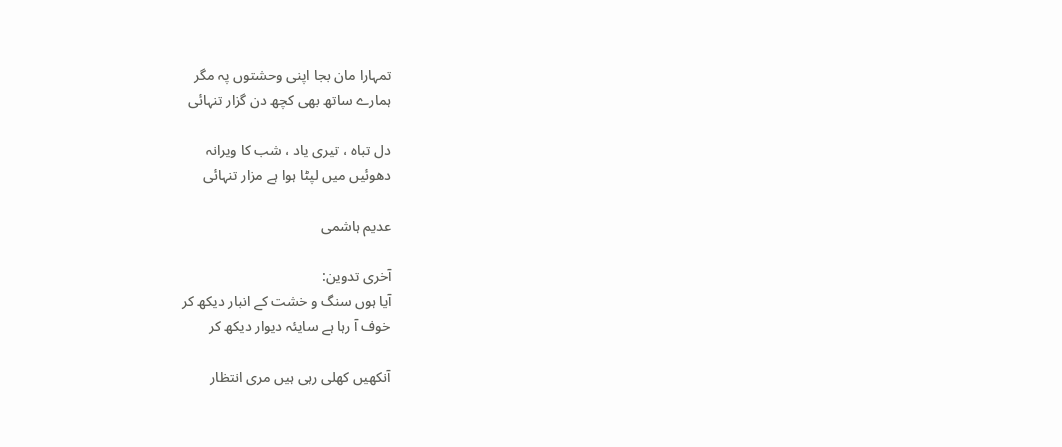تمہارا مان بجا اپنی وحشتوں پہ مگر
ہمارے ساتھ بھی کچھ دن گزار تنہائی

دل تباہ ، تیری یاد ، شب کا ویرانہ
دھوئیں میں لپٹا ہوا ہے مزار تنہائی

عدیم ہاشمی

آخری تدوین:
آیا ہوں سنگ و خشت کے انبار دیکھ کر
خوف آ رہا ہے سایئہ دیوار دیکھ کر

آنکھیں کھلی رہی ہیں مری انتظار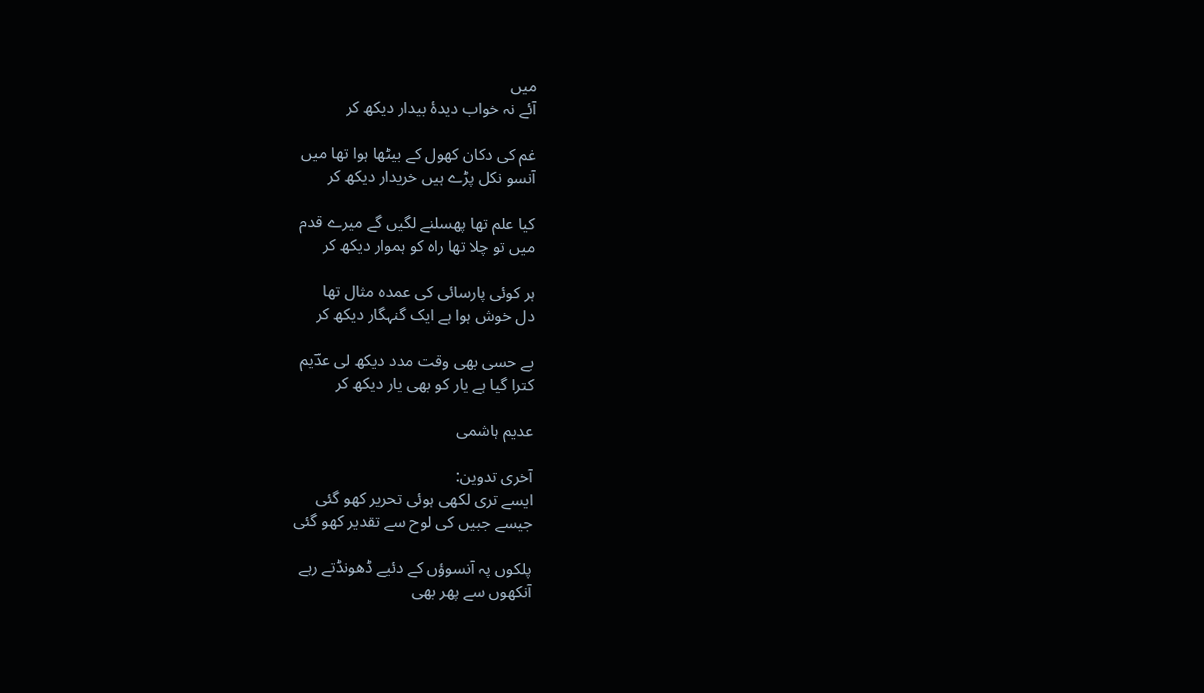میں
آئے نہ خواب دیدۂ بیدار دیکھ کر

غم کی دکان کھول کے بیٹھا ہوا تھا میں
آنسو نکل پڑے ہیں خریدار دیکھ کر

کیا علم تھا پھسلنے لگیں گے میرے قدم
میں تو چلا تھا راہ کو ہموار دیکھ کر

ہر کوئی پارسائی کی عمدہ مثال تھا
دل خوش ہوا ہے ایک گنہگار دیکھ کر

بے حسی بھی وقت مدد دیکھ لی عدؔیم
کترا گیا ہے یار کو بھی یار دیکھ کر

عدیم ہاشمی

آخری تدوین:
ایسے تری لکھی ہوئی تحریر کھو گئی
جیسے جبیں کی لوح سے تقدیر کھو گئی

پلکوں پہ آنسوؤں کے دئیے ڈھونڈتے رہے
آنکھوں سے پھر بھی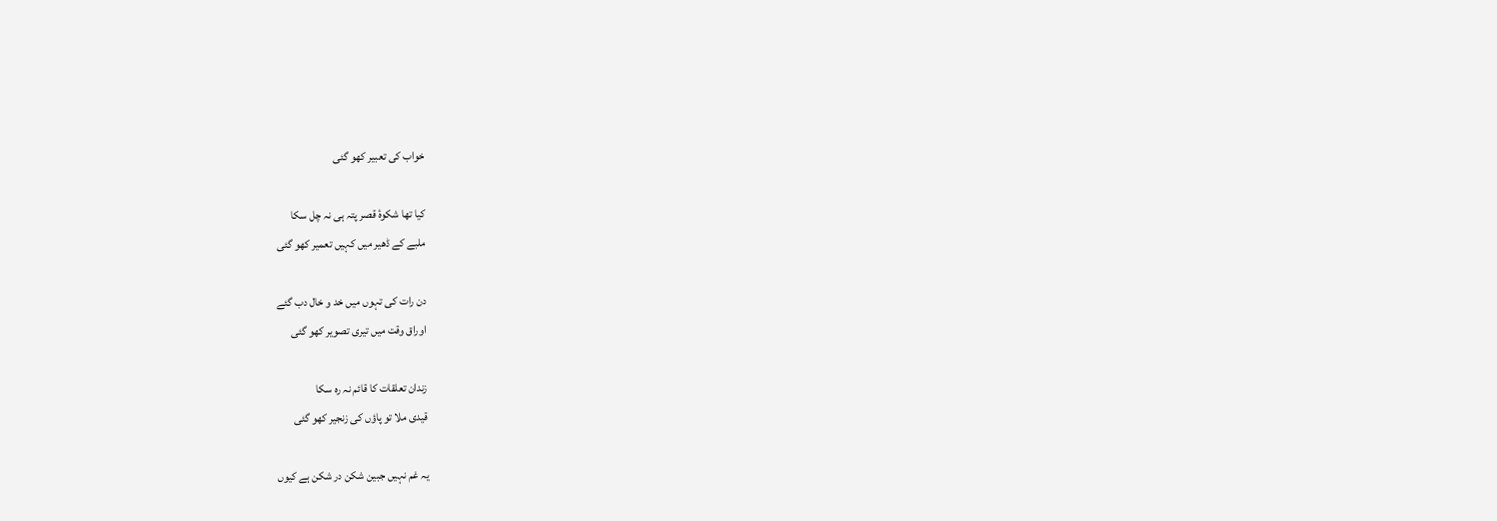خواب کی تعبیر کھو گئی

کیا تھا شکوۂ قصر پتہ ہی نہ چل سکا
ملبے کے ڈھیر میں کہیں تعمیر کھو گئی

دن رات کی تہوں میں خد و خال دب گئے
اوراق وقت میں تیری تصویر کھو گئی

زندان تعلقات کا قائم نہ رہ سکا
قیدی ملا تو پاؤں کی زنجیر کھو گئی

یہ غم نہیں جبین شکن در شکن ہے کیوں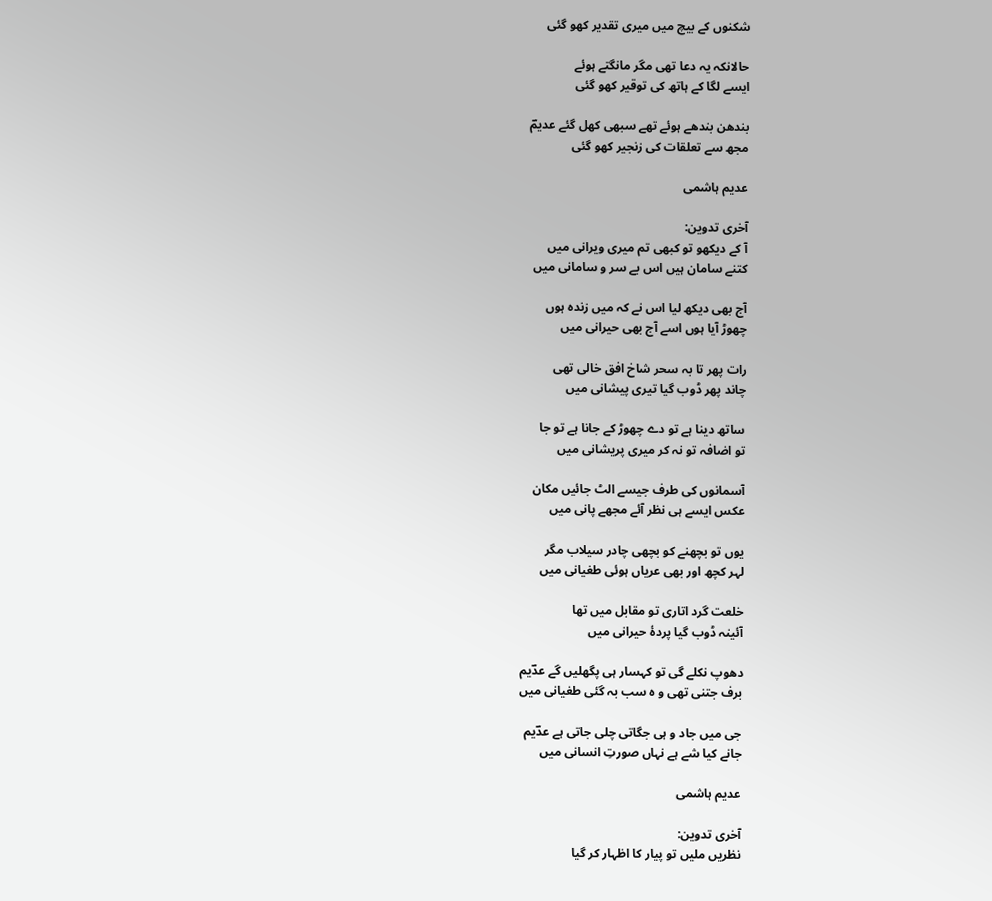شکنوں کے بیچ میں میری تقدیر کھو گئی

حالانکہ یہ دعا تھی مگر مانگتے ہوئے
ایسے لگا کے ہاتھ کی توقیر کھو گئی

بندھن بندھے ہوئے تھے سبھی کھل گئے عدیمؔ
مجھ سے تعلقات کی زنجیر کھو گئی

عدیم ہاشمی

آخری تدوین:
آ کے دیکھو تو کبھی تم میری ویرانی میں
کتنے سامان ہیں اس بے سر و سامانی میں

آج بھی دیکھ لیا اس نے کہ میں زندہ ہوں
چھوڑ آیا ہوں اسے آج بھی حیرانی میں

رات پھر تا بہ سحر شاخ افق خالی تھی
چاند پھر ڈوب گیا تیری پیشانی میں

ساتھ دینا ہے تو دے چھوڑ کے جانا ہے تو جا
تو اضافہ تو نہ کر میری پریشانی میں

آسمانوں کی طرف جیسے الٹ جائیں مکان
عکس ایسے ہی نظر آئے مجھے پانی میں

یوں تو بچھنے کو بچھی چادر سیلاب مگر
لہر کچھ اور بھی عریاں ہوئی طغیانی میں

خلعت گرد اتاری تو مقابل میں تھا
آئینہ ڈوب گیا پردۂ حیرانی میں

دھوپ نکلے گی تو کہسار ہی پگھلیں گے عدؔیم
برف جتنی تھی و ہ سب بہ گئی طغیانی میں

جی میں جاد و ہی جگاتی چلی جاتی ہے عدؔیم
جانے کیا شے ہے نہاں صورتِ انسانی میں

عدیم ہاشمی

آخری تدوین:
نظریں ملیں تو پیار کا اظہار کر گیا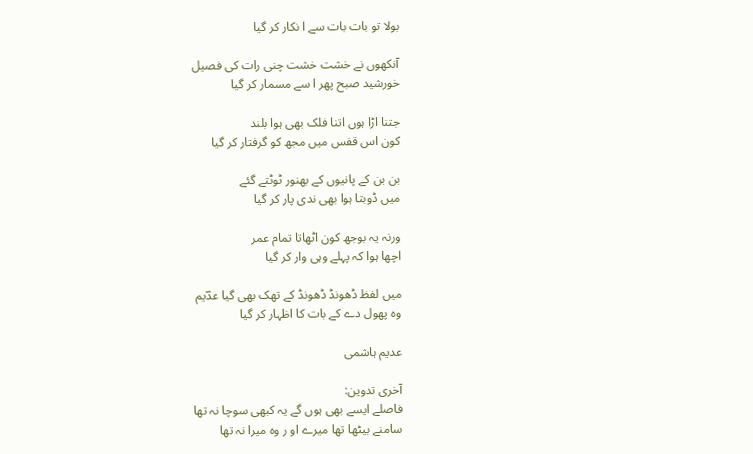بولا تو بات بات سے ا نکار کر گیا

آنکھوں نے خشت خشت چنی رات کی فصیل
خورشید صبح پھر ا سے مسمار کر گیا

جتنا اڑا ہوں اتنا فلک بھی ہوا بلند
کون اس قفس میں مجھ کو گرفتار کر گیا

بن بن کے پانیوں کے بھنور ٹوٹتے گئے
میں ڈوبتا ہوا بھی ندی پار کر گیا

ورنہ یہ بوجھ کون اٹھاتا تمام عمر
اچھا ہوا کہ پہلے وہی وار کر گیا

میں لفظ ڈھونڈ ڈھونڈ کے تھک بھی گیا عدؔیم
وہ پھول دے کے بات کا اظہار کر گیا

عدیم ہاشمی

آخری تدوین:
فاصلے ایسے بھی ہوں گے یہ کبھی سوچا نہ تھا
سامنے بیٹھا تھا میرے او ر وہ میرا نہ تھا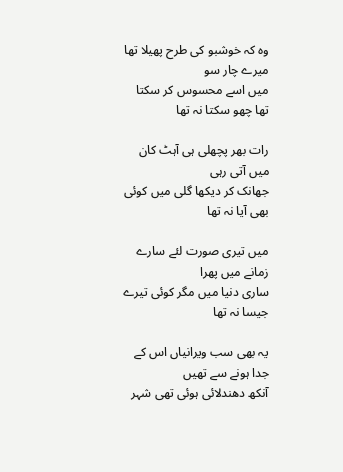وہ کہ خوشبو کی طرح پھیلا تھا میرے چار سو
میں اسے محسوس کر سکتا تھا چھو سکتا نہ تھا

رات بھر پچھلی ہی آہٹ کان میں آتی رہی
جھانک کر دیکھا گلی میں کوئی بھی آیا نہ تھا

میں تیری صورت لئے سارے زمانے میں پھرا
ساری دنیا میں مگر کوئی تیرے جیسا نہ تھا

یہ بھی سب ویرانیاں اس کے جدا ہونے سے تھیں
آنکھ دھندلائی ہوئی تھی شہر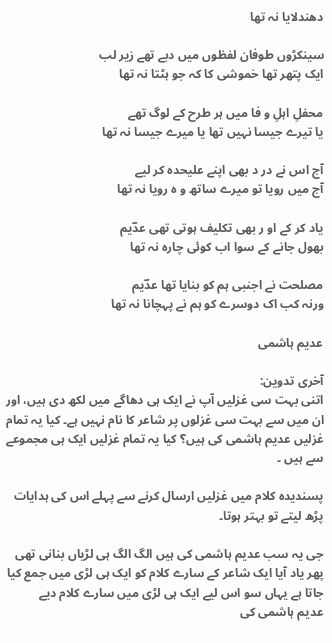دھندلایا نہ تھا

سینکڑوں طوفان لفظوں میں دبے تھے زیر لب
ایک پتھر تھا خموشی کا کہ جو ہٹتا نہ تھا

محفلِ اہلِ و فا میں ہر طرح کے لوگ تھے
یا تیرے جیسا نہیں تھا یا میرے جیسا نہ تھا

آج اس نے در د بھی اپنے علیحدہ کر لیے
آج میں رویا تو میرے ساتھ و ہ رویا نہ تھا

یاد کر کے او ر بھی تکلیف ہوتی تھی عدؔیم
بھول جانے کے سوا اب کوئی چارہ نہ تھا

مصلحت نے اجنبی ہم کو بنایا تھا عدؔیم
ورنہ کب اک دوسرے کو ہم نے پہچانا نہ تھا

عدیم ہاشمی

آخری تدوین:
اتنی بہت سی غزلیں آپ نے ایک ہی دھاگے میں لکھ دی ہیں، اور ان میں سے بہت سی غزلوں پر شاعر کا نام نہیں ہے۔ کیا یہ تمام غزلیں عدیم ہاشمی کی ہیں؟ کیا یہ تمام غزلیں ایک ہی مجموعے سے ہیں ۔

پسندیدہ کلام میں غزلیں ارسال کرنے سے پہلے اس کی ہدایات پڑھ لیتے تو بہتر ہوتا۔

جی یہ سب عدیم ہاشمی کی ہیں الگ الگ ہی لڑیاں بنانی تھی پھر یاد آیا ایک شاعر کے سارے کلام کو ایک ہی لڑی میں جمع کیا جاتا ہے یہاں سو اس لیے ایک ہی لڑی میں سارے کلام دیے
عدیم ہاشمی کی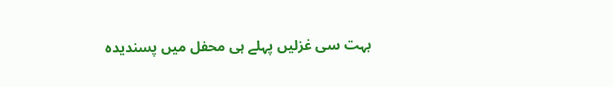بہت سی غزلیں پہلے ہی محفل میں پسندیدہ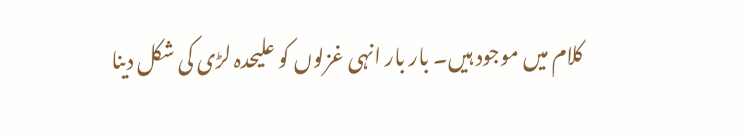کلام میں موجود ہیں۔ بار بار انہی غزلوں کو علیحدہ لڑی کی شکل دینا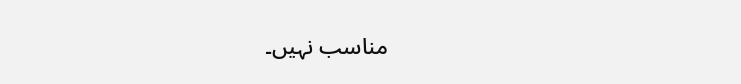مناسب نہیں۔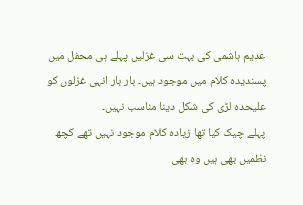عدیم ہاشمی کی بہت سی غزلیں پہلے ہی محفل میں پسندیدہ کلام میں موجود ہیں۔ بار بار انہی غزلوں کو علیحدہ لڑی کی شکل دینا مناسب نہیں۔
پہلے چیک کیا تھا زیادہ کلام موجود نہیں تھے کچھ نظمیں بھی ہیں وہ بھی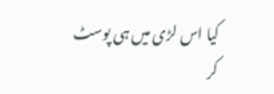کیا اس لڑی میں ہی پوسٹ کر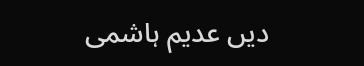دیں عدیم ہاشمی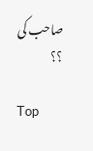صاحب کی ؟؟

Top